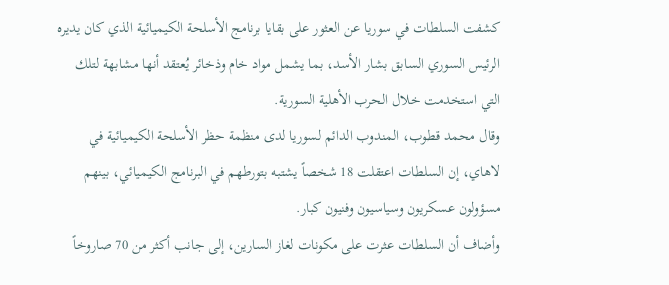كشفت السلطات في سوريا عن العثور على بقايا برنامج الأسلحة الكيميائية الذي كان يديره الرئيس السوري السابق بشار الأسد، بما يشمل مواد خام وذخائر يُعتقد أنها مشابهة لتلك التي استخدمت خلال الحرب الأهلية السورية.
وقال محمد قطوب، المندوب الدائم لسوريا لدى منظمة حظر الأسلحة الكيميائية في لاهاي، إن السلطات اعتقلت 18 شخصاً يشتبه بتورطهم في البرنامج الكيميائي، بينهم مسؤولون عسكريون وسياسيون وفنيون كبار.
وأضاف أن السلطات عثرت على مكونات لغاز السارين، إلى جانب أكثر من 70 صاروخاً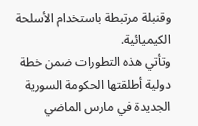وقنبلة مرتبطة باستخدام الأسلحة الكيميائية.
وتأتي هذه التطورات ضمن خطة دولية أطلقتها الحكومة السورية الجديدة في مارس الماضي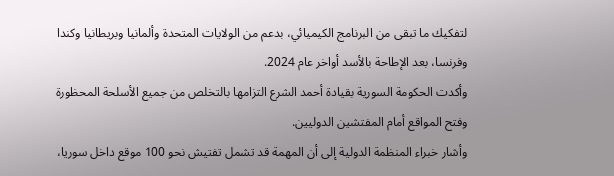لتفكيك ما تبقى من البرنامج الكيميائي، بدعم من الولايات المتحدة وألمانيا وبريطانيا وكندا وفرنسا، بعد الإطاحة بالأسد أواخر عام 2024.
وأكدت الحكومة السورية بقيادة أحمد الشرع التزامها بالتخلص من جميع الأسلحة المحظورة وفتح المواقع أمام المفتشين الدوليين.
وأشار خبراء المنظمة الدولية إلى أن المهمة قد تشمل تفتيش نحو 100 موقع داخل سوريا،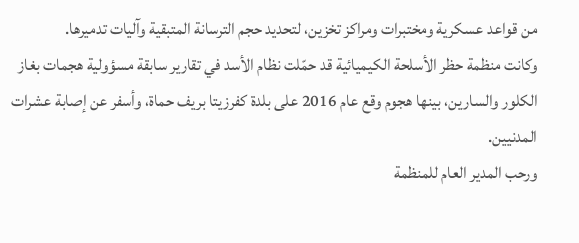من قواعد عسكرية ومختبرات ومراكز تخزين، لتحديد حجم الترسانة المتبقية وآليات تدميرها.
وكانت منظمة حظر الأسلحة الكيميائية قد حمّلت نظام الأسد في تقارير سابقة مسؤولية هجمات بغاز الكلور والسارين، بينها هجوم وقع عام 2016 على بلدة كفرزيتا بريف حماة، وأسفر عن إصابة عشرات المدنيين.
ورحب المدير العام للمنظمة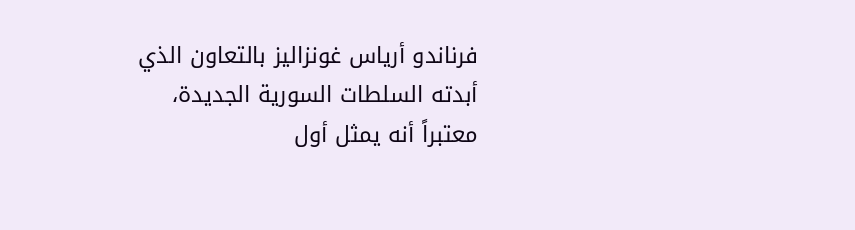فرناندو أرياس غونزاليز بالتعاون الذي أبدته السلطات السورية الجديدة، معتبراً أنه يمثل أول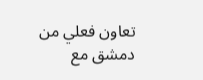تعاون فعلي من دمشق مع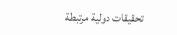تحقيقات دولية مرتبطة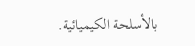بالأسلحة الكيميائية.